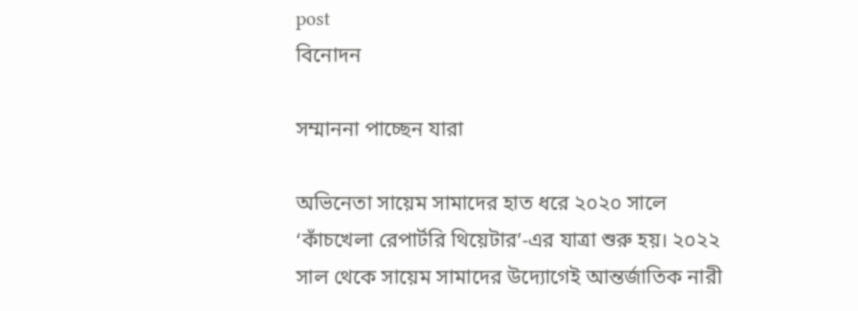post
বিনোদন

সম্মাননা পাচ্ছেন যারা

অভিনেতা সায়েম সামাদের হাত ধরে ২০২০ সালে ‘কাঁচখেলা রেপার্টরি থিয়েটার’-এর যাত্রা শুরু হয়। ২০২২ সাল থেকে সায়েম সামাদের উদ্যোগেই আন্তর্জাতিক নারী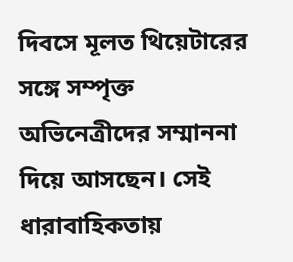দিবসে মূলত থিয়েটারের সঙ্গে সম্পৃক্ত অভিনেত্রীদের সম্মাননা দিয়ে আসছেন। সেই ধারাবাহিকতায়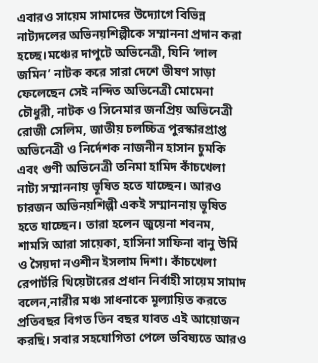এবারও সায়েম সামাদের উদ্যোগে বিভিন্ন নাট্যদলের অভিনয়শিল্পীকে সম্মাননা প্রদান করা হচ্ছে।মঞ্চের দাপুটে অভিনেত্রী, যিনি ‘লাল জমিন’ নাটক করে সারা দেশে ভীষণ সাড়া ফেলেছেন সেই নন্দিত অভিনেত্রী মোমেনা চৌধুরী, নাটক ও সিনেমার জনপ্রিয় অভিনেত্রী রোজী সেলিম, জাতীয় চলচ্চিত্র পুরস্কারপ্রাপ্ত অভিনেত্রী ও নির্দেশক নাজনীন হাসান চুমকি এবং গুণী অভিনেত্রী তনিমা হামিদ কাঁচখেলা নাট্য সম্মাননায় ভূষিত হতে যাচ্ছেন। আরও চারজন অভিনয়শিল্পী একই সম্মাননায় ভূষিত হতে যাচ্ছেন। তারা হলেন জুয়েনা শবনম, শামসি আরা সায়েকা, হাসিনা সাফিনা বানু উর্মি ও সৈয়দা নওশীন ইসলাম দিশা। কাঁচখেলা রেপার্টরি থিয়েটারের প্রধান নির্বাহী সায়েম সামাদ বলেন,নারীর মঞ্চ সাধনাকে মূল্যায়িত করতে প্রতিবছর বিগত তিন বছর যাবত এই আয়োজন করছি। সবার সহযোগিতা পেলে ভবিষ্যতে আরও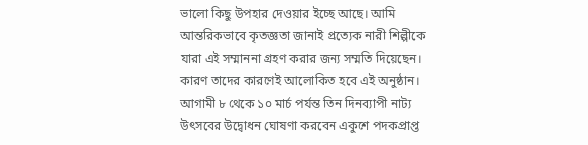ভালো কিছু উপহার দেওয়ার ইচ্ছে আছে। আমি আন্তরিকভাবে কৃতজ্ঞতা জানাই প্রত্যেক নারী শিল্পীকে যারা এই সম্মাননা গ্রহণ করার জন্য সম্মতি দিয়েছেন। কারণ তাদের কারণেই আলোকিত হবে এই অনুষ্ঠান। আগামী ৮ থেকে ১০ মার্চ পর্যন্ত তিন দিনব্যাপী নাট্য উৎসবের উদ্বোধন ঘোষণা করবেন একুশে পদকপ্রাপ্ত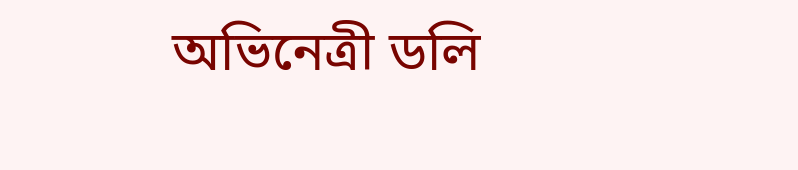অভিনেত্রী ডলি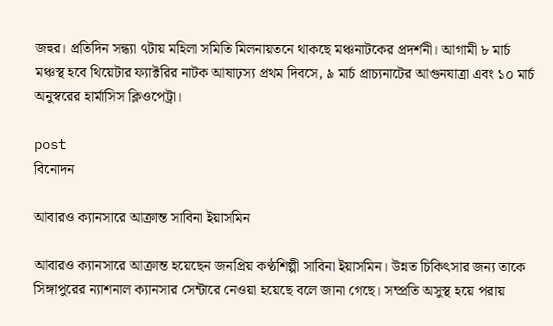জহুর। প্রতিদিন সন্ধ্যা ৭টায় মহিলা সমিতি মিলনায়তনে থাকছে মঞ্চনাটকের প্রদর্শনী। আগামী ৮ মার্চ মঞ্চস্থ হবে থিয়েটার ফ্যাক্টরির নাটক আষাঢ়স্য প্রথম দিবসে, ৯ মার্চ প্রাচ্যনাটের আগুনযাত্রা এবং ১০ মার্চ অনুস্বরের হার্মাসিস ক্লিওপেট্রা।

post
বিনোদন

আবারও ক্যানসারে আক্রান্ত সাবিনা ইয়াসমিন

আবারও ক্যানসারে আক্রান্ত হয়েছেন জনপ্রিয় কণ্ঠশিল্পী সাবিনা ইয়াসমিন। উন্নত চিকিৎসার জন্য তাকে সিঙ্গাপুরের ন্যাশনাল ক্যানসার সেন্টারে নেওয়া হয়েছে বলে জানা গেছে। সম্প্রতি অসুস্থ হয়ে পরায়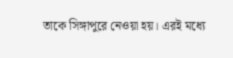তাকে সিঙ্গাপুরে নেওয়া হয়। এরই মধ্যে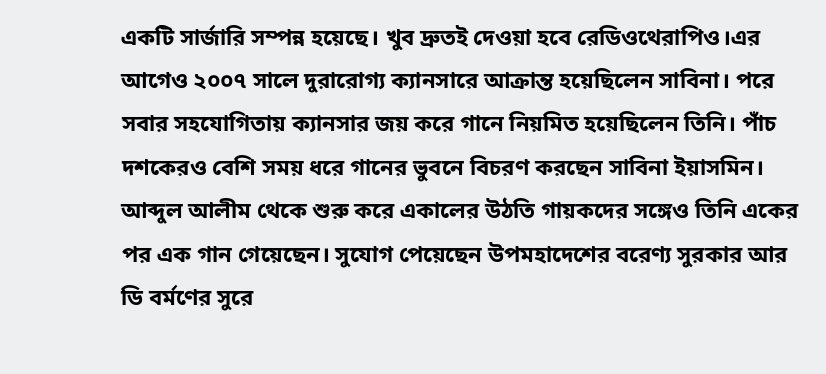একটি সার্জারি সম্পন্ন হয়েছে। খুব দ্রুতই দেওয়া হবে রেডিওথেরাপিও।এর আগেও ২০০৭ সালে দুরারোগ্য ক্যানসারে আক্রান্ত হয়েছিলেন সাবিনা। পরে সবার সহযোগিতায় ক্যানসার জয় করে গানে নিয়মিত হয়েছিলেন তিনি। পাঁচ দশকেরও বেশি সময় ধরে গানের ভুবনে বিচরণ করছেন সাবিনা ইয়াসমিন। আব্দুল আলীম থেকে শুরু করে একালের উঠতি গায়কদের সঙ্গেও তিনি একের পর এক গান গেয়েছেন। সুযোগ পেয়েছেন উপমহাদেশের বরেণ্য সুরকার আর ডি বর্মণের সুরে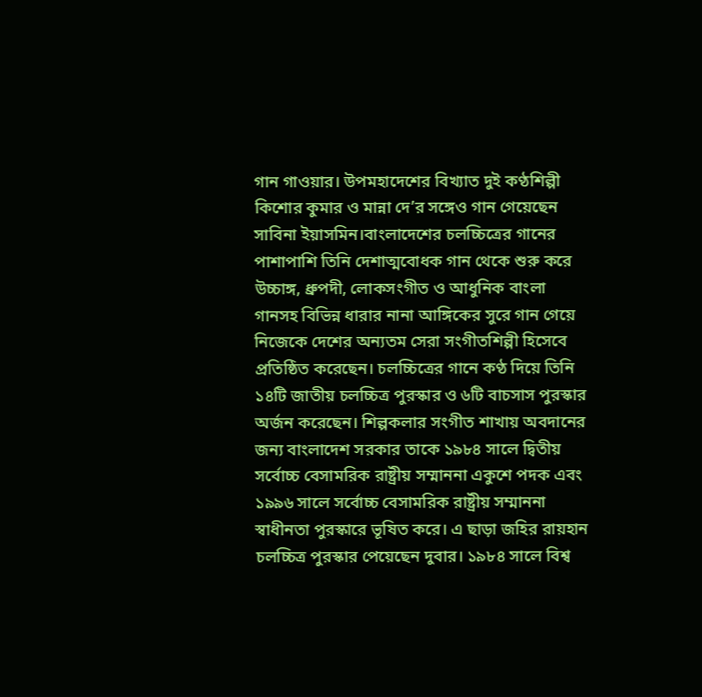গান গাওয়ার। উপমহাদেশের বিখ্যাত দুই কণ্ঠশিল্পী কিশোর কুমার ও মান্না দে’র সঙ্গেও গান গেয়েছেন সাবিনা ইয়াসমিন।বাংলাদেশের চলচ্চিত্রের গানের পাশাপাশি তিনি দেশাত্মবোধক গান থেকে শুরু করে উচ্চাঙ্গ, ধ্রুপদী, লোকসংগীত ও আধুনিক বাংলা গানসহ বিভিন্ন ধারার নানা আঙ্গিকের সুরে গান গেয়ে নিজেকে দেশের অন্যতম সেরা সংগীতশিল্পী হিসেবে প্রতিষ্ঠিত করেছেন। চলচ্চিত্রের গানে কণ্ঠ দিয়ে তিনি ১৪টি জাতীয় চলচ্চিত্র পুরস্কার ও ৬টি বাচসাস পুরস্কার অর্জন করেছেন। শিল্পকলার সংগীত শাখায় অবদানের জন্য বাংলাদেশ সরকার তাকে ১৯৮৪ সালে দ্বিতীয় সর্বোচ্চ বেসামরিক রাষ্ট্রীয় সম্মাননা একুশে পদক এবং ১৯৯৬ সালে সর্বোচ্চ বেসামরিক রাষ্ট্রীয় সম্মাননা স্বাধীনতা পুরস্কারে ভূষিত করে। এ ছাড়া জহির রায়হান চলচ্চিত্র পুরস্কার পেয়েছেন দুবার। ১৯৮৪ সালে বিশ্ব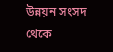উন্নয়ন সংসদ থেকে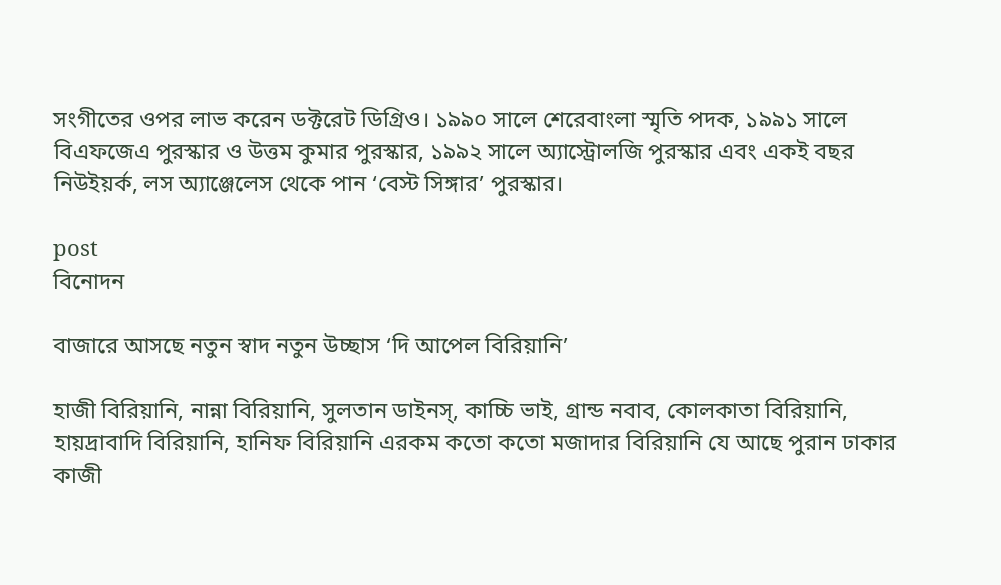সংগীতের ওপর লাভ করেন ডক্টরেট ডিগ্রিও। ১৯৯০ সালে শেরেবাংলা স্মৃতি পদক, ১৯৯১ সালে বিএফজেএ পুরস্কার ও উত্তম কুমার পুরস্কার, ১৯৯২ সালে অ্যাস্ট্রোলজি পুরস্কার এবং একই বছর নিউইয়র্ক, লস অ্যাঞ্জেলেস থেকে পান ‘বেস্ট সিঙ্গার’ পুরস্কার।

post
বিনোদন

বাজারে আসছে নতুন স্বাদ নতুন উচ্ছাস ‘দি আপেল বিরিয়ানি’

হাজী বিরিয়ানি, নান্না বিরিয়ানি, সুলতান ডাইনস্, কাচ্চি ভাই, গ্রান্ড নবাব, কোলকাতা বিরিয়ানি, হায়দ্রাবাদি বিরিয়ানি, হানিফ বিরিয়ানি এরকম কতো কতো মজাদার বিরিয়ানি যে আছে পুরান ঢাকার কাজী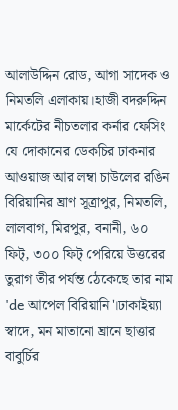আলাউদ্দিন রোড, আগা সাদেক ও নিমতলি এলাকায়।হাজী বদরুদ্দিন মার্কেটের নীচতলার কর্নার ফেসিং যে দোকানের ডেকচির ঢাকনার আওয়াজ আর লম্বা চাউলের রঙিন বিরিয়ানির ঘ্রাণ সূত্রাপুর, নিমতলি, লালবাগ, মিরপুর, বনানী, ৬০ ফিট্, ৩০০ ফিট্ পেরিয়ে উত্তরের তুরাগ তীর পর্যন্ত ঠেকেছে তার নাম 'de আপেল বিরিয়ানি'।ঢাকাইয়্যা স্বাদে, মন মাতানো ঘ্রানে ছাত্তার বাবুর্চির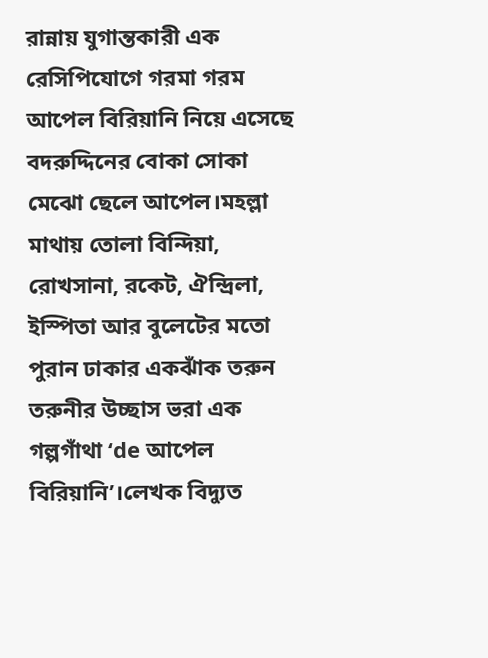রান্নায় যুগান্তকারী এক রেসিপিযোগে গরমা গরম আপেল বিরিয়ানি নিয়ে এসেছে বদরুদ্দিনের বোকা সোকা মেঝো ছেলে আপেল।মহল্লা মাথায় তোলা বিন্দিয়া, রোখসানা, রকেট, ঐন্দ্রিলা, ইস্পিতা আর বুলেটের মতো পুরান ঢাকার একঝাঁক তরুন তরুনীর উচ্ছাস ভরা এক গল্পগাঁথা ‘de আপেল বিরিয়ানি’।লেখক বিদ্যুত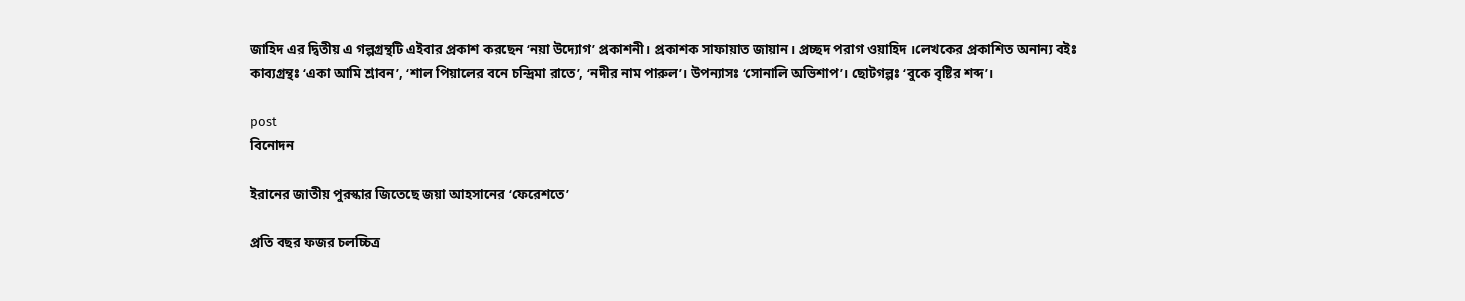জাহিদ এর দ্বিতীয় এ গল্পগ্রন্থটি এইবার প্রকাশ করছেন ‘নয়া উদ্যোগ’ প্রকাশনী। প্রকাশক সাফায়াত জায়ান। প্রচ্ছদ পরাগ ওয়াহিদ ।লেখকের প্রকাশিত অনান্য বইঃ কাব্যগ্রন্থঃ ‘একা আমি শ্রাবন’, ‘শাল পিয়ালের বনে চন্দ্রিমা রাতে’, ‘নদীর নাম পারুল’। উপন্যাসঃ ‘সোনালি অভিশাপ’। ছোটগল্পঃ ‘বুকে বৃষ্টির শব্দ’।

post
বিনোদন

ইরানের জাতীয় পুরস্কার জিতেছে জয়া আহসানের ‘ফেরেশতে’

প্রতি বছর ফজর চলচ্চিত্র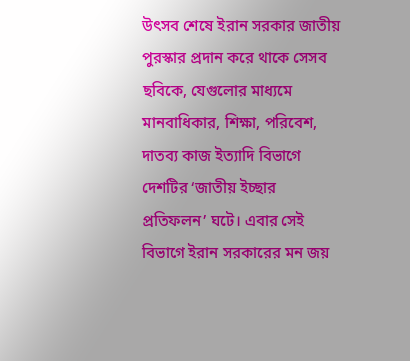উৎসব শেষে ইরান সরকার জাতীয় পুরস্কার প্রদান করে থাকে সেসব ছবিকে, যেগুলোর মাধ্যমে মানবাধিকার, শিক্ষা, পরিবেশ, দাতব্য কাজ ইত্যাদি বিভাগে দেশটির ‘জাতীয় ইচ্ছার প্রতিফলন’ ঘটে। এবার সেই বিভাগে ইরান সরকারের মন জয়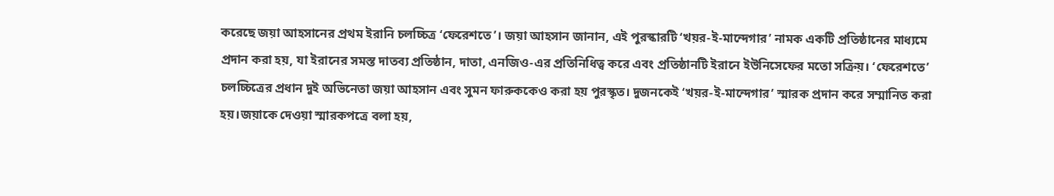করেছে জয়া আহসানের প্রথম ইরানি চলচ্চিত্র ‘ফেরেশতে’। জয়া আহসান জানান, এই পুরস্কারটি ‘খয়র-ই-মান্দেগার’ নামক একটি প্রতিষ্ঠানের মাধ্যমে প্রদান করা হয়, যা ইরানের সমস্ত দাতব্য প্রতিষ্ঠান, দাতা, এনজিও-এর প্রতিনিধিত্ব করে এবং প্রতিষ্ঠানটি ইরানে ইউনিসেফের মতো সক্রিয়। ‘ফেরেশতে’ চলচ্চিত্রের প্রধান দুই অভিনেতা জয়া আহসান এবং সুমন ফারুককেও করা হয় পুরস্কৃত। দুজনকেই ‘খয়র-ই-মান্দেগার’ স্মারক প্রদান করে সম্মানিত করা হয়।জয়াকে দেওয়া স্মারকপত্রে বলা হয়,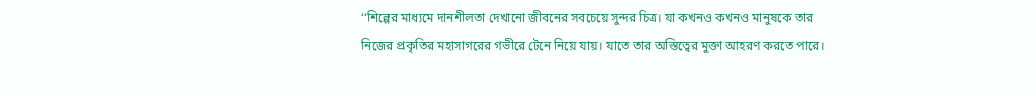‘‘শিল্পের মাধ্যমে দানশীলতা দেখানো জীবনের সবচেয়ে সুন্দর চিত্র। যা কখনও কখনও মানুষকে তার নিজের প্রকৃতির মহাসাগরের গভীরে টেনে নিয়ে যায়। যাতে তার অস্তিত্বের মুক্তা আহরণ করতে পারে।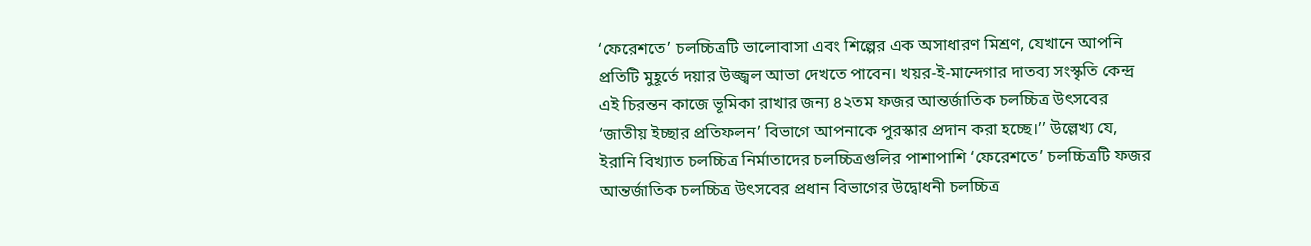‘ফেরেশতে’ চলচ্চিত্রটি ভালোবাসা এবং শিল্পের এক অসাধারণ মিশ্রণ, যেখানে আপনি প্রতিটি মুহূর্তে দয়ার উজ্জ্বল আভা দেখতে পাবেন। খয়র-ই-মান্দেগার দাতব্য সংস্কৃতি কেন্দ্র এই চিরন্তন কাজে ভূমিকা রাখার জন্য ৪২তম ফজর আন্তর্জাতিক চলচ্চিত্র উৎসবের ‘জাতীয় ইচ্ছার প্রতিফলন’ বিভাগে আপনাকে পুরস্কার প্রদান করা হচ্ছে।’’ উল্লেখ্য যে, ইরানি বিখ্যাত চলচ্চিত্র নির্মাতাদের চলচ্চিত্রগুলির পাশাপাশি ‘ফেরেশতে’ চলচ্চিত্রটি ফজর আন্তর্জাতিক চলচ্চিত্র উৎসবের প্রধান বিভাগের উদ্বোধনী চলচ্চিত্র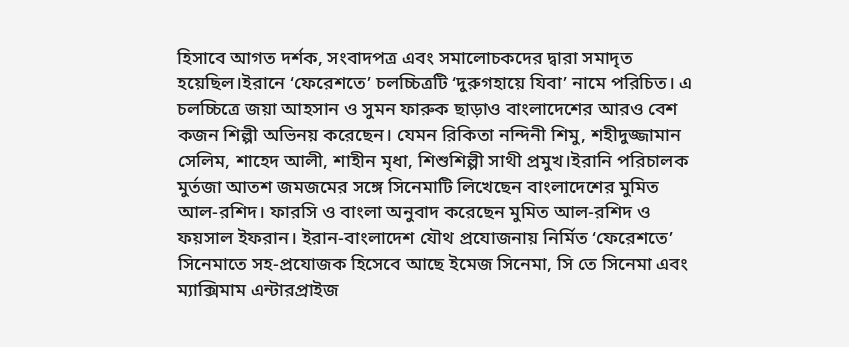হিসাবে আগত দর্শক, সংবাদপত্র এবং সমালোচকদের দ্বারা সমাদৃত হয়েছিল।ইরানে ‘ফেরেশতে’ চলচ্চিত্রটি ‘দুরুগহায়ে যিবা’ নামে পরিচিত। এ চলচ্চিত্রে জয়া আহসান ও সুমন ফারুক ছাড়াও বাংলাদেশের আরও বেশ কজন শিল্পী অভিনয় করেছেন। যেমন রিকিতা নন্দিনী শিমু, শহীদুজ্জামান সেলিম, শাহেদ আলী, শাহীন মৃধা, শিশুশিল্পী সাথী প্রমুখ।ইরানি পরিচালক মুর্তজা আতশ জমজমের সঙ্গে সিনেমাটি লিখেছেন বাংলাদেশের মুমিত আল-রশিদ। ফারসি ও বাংলা অনুবাদ করেছেন মুমিত আল-রশিদ ও ফয়সাল ইফরান। ইরান-বাংলাদেশ যৌথ প্রযোজনায় নির্মিত ‘ফেরেশতে’ সিনেমাতে সহ-প্রযোজক হিসেবে আছে ইমেজ সিনেমা, সি তে সিনেমা এবং ম্যাক্সিমাম এন্টারপ্রাইজ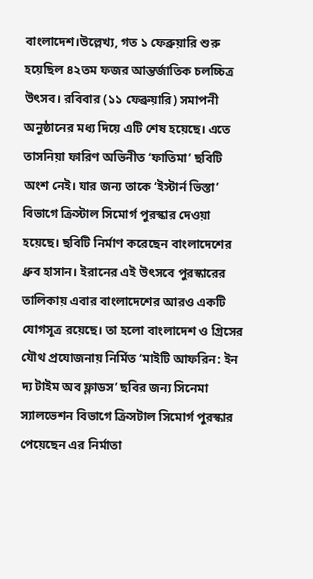বাংলাদেশ।উল্লেখ্য, গত ১ ফেব্রুয়ারি শুরু হয়েছিল ৪২তম ফজর আন্তর্জাতিক চলচ্চিত্র উৎসব। রবিবার (১১ ফেব্রুয়ারি) সমাপনী অনুষ্ঠানের মধ্য দিয়ে এটি শেষ হয়েছে। এতে তাসনিয়া ফারিণ অভিনীত ‘ফাতিমা’ ছবিটি অংশ নেই। যার জন্য তাকে ‘ইস্টার্ন ভিস্তা’ বিভাগে ক্রিস্টাল সিমোর্গ পুরস্কার দেওয়া হয়েছে। ছবিটি নির্মাণ করেছেন বাংলাদেশের ধ্রুব হাসান। ইরানের এই উৎসবে পুরস্কারের তালিকায় এবার বাংলাদেশের আরও একটি যোগসূত্র রয়েছে। তা হলো বাংলাদেশ ও গ্রিসের যৌথ প্রযোজনায় নির্মিত ‘মাইটি আফরিন: ইন দ্য টাইম অব ফ্লাডস’ ছবির জন্য সিনেমা স্যালভেশন বিভাগে ক্রিসটাল সিমোর্গ পুরস্কার পেয়েছেন এর নির্মাতা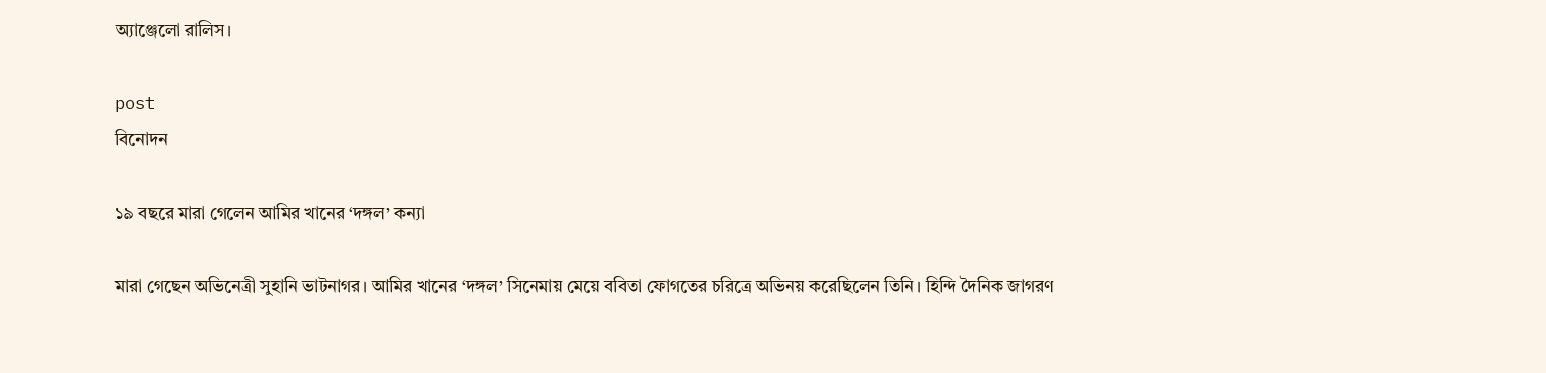অ্যাঞ্জেলো রালিস।

post
বিনোদন

১৯ বছরে মারা গেলেন আমির খানের ‘দঙ্গল’ কন্যা

মারা গেছেন অভিনেত্রী সুহানি ভাটনাগর। আমির খানের ‘দঙ্গল’ সিনেমায় মেয়ে ববিতা ফোগতের চরিত্রে অভিনয় করেছিলেন তিনি। হিন্দি দৈনিক জাগরণ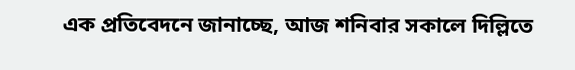এক প্রতিবেদনে জানাচ্ছে, আজ শনিবার সকালে দিল্লিতে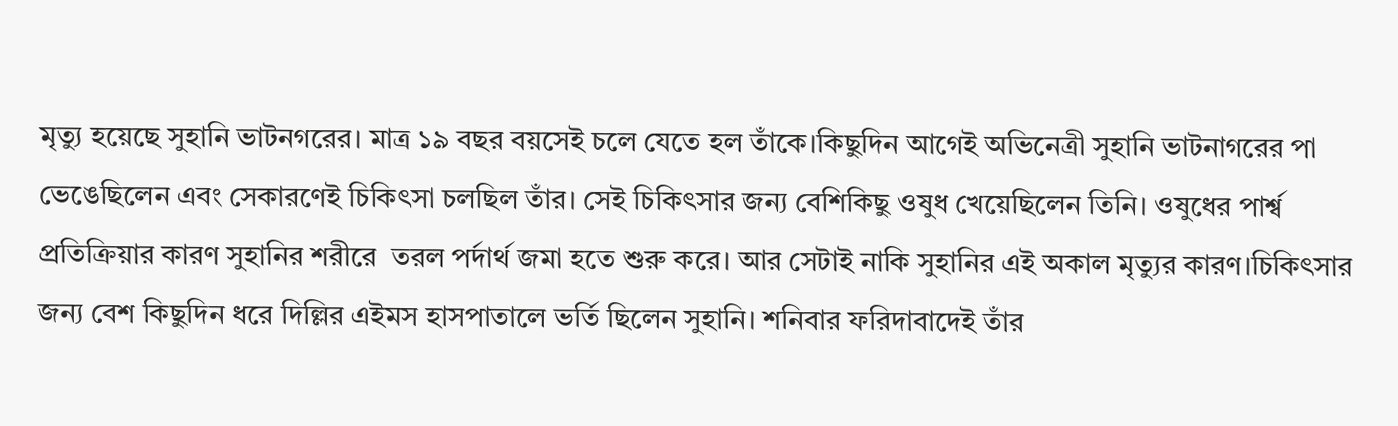মৃত্যু হয়েছে সুহানি ভাটনগরের। মাত্র ১৯ বছর বয়সেই চলে যেতে হল তাঁকে।কিছুদিন আগেই অভিনেত্রী সুহানি ভাটনাগরের পা ভেঙেছিলেন এবং সেকারণেই চিকিৎসা চলছিল তাঁর। সেই চিকিৎসার জন্য বেশিকিছু ওষুধ খেয়েছিলেন তিনি। ওষুধের পার্শ্ব প্রতিক্রিয়ার কারণ সুহানির শরীরে  তরল পর্দার্থ জমা হতে শুরু করে। আর সেটাই নাকি সুহানির এই অকাল মৃত্যুর কারণ।চিকিৎসার জন্য বেশ কিছুদিন ধরে দিল্লির এইমস হাসপাতালে ভর্তি ছিলেন সুহানি। শনিবার ফরিদাবাদেই তাঁর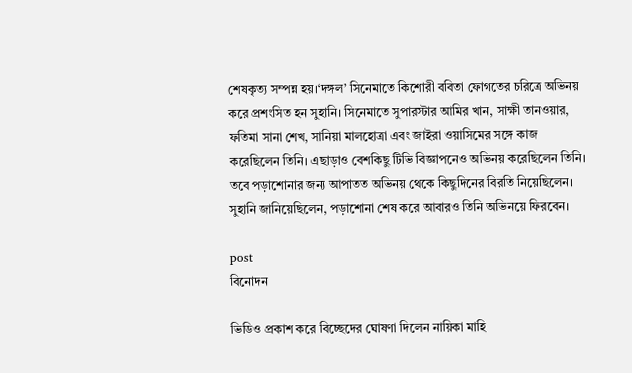শেষকৃত্য সম্পন্ন হয়।‘দঙ্গল’ সিনেমাতে কিশোরী ববিতা ফোগতের চরিত্রে অভিনয় করে প্রশংসিত হন সুহানি। সিনেমাতে সুপারস্টার আমির খান, সাক্ষী তানওয়ার, ফতিমা সানা শেখ, সানিয়া মালহোত্রা এবং জাইরা ওয়াসিমের সঙ্গে কাজ করেছিলেন তিনি। এছাড়াও বেশকিছু টিভি বিজ্ঞাপনেও অভিনয় করেছিলেন তিনি। তবে পড়াশোনার জন্য আপাতত অভিনয় থেকে কিছুদিনের বিরতি নিয়েছিলেন। সুহানি জানিয়েছিলেন, পড়াশোনা শেষ করে আবারও তিনি অভিনয়ে ফিরবেন।

post
বিনোদন

ভিডিও প্রকাশ করে বিচ্ছেদের ঘোষণা দিলেন নায়িকা মাহি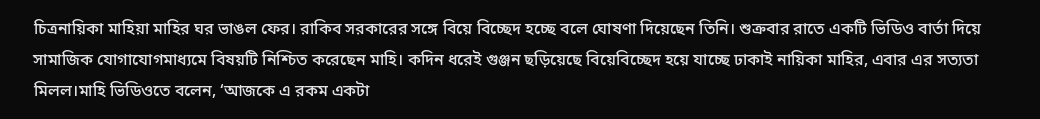চিত্রনায়িকা মাহিয়া মাহির ঘর ভাঙল ফের। রাকিব সরকারের সঙ্গে বিয়ে বিচ্ছেদ হচ্ছে বলে ঘোষণা দিয়েছেন তিনি। শুক্রবার রাতে একটি ভিডিও বার্তা দিয়ে সামাজিক যোগাযোগমাধ্যমে বিষয়টি নিশ্চিত করেছেন মাহি। কদিন ধরেই গুঞ্জন ছড়িয়েছে বিয়েবিচ্ছেদ হয়ে যাচ্ছে ঢাকাই নায়িকা মাহির, এবার এর সত্যতা মিলল।মাহি ভিডিওতে বলেন, ‘আজকে এ রকম একটা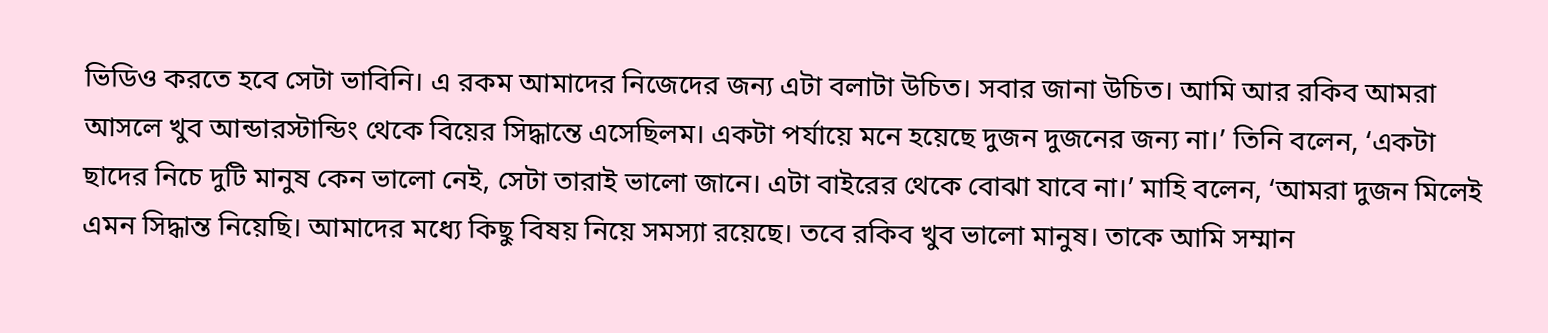ভিডিও করতে হবে সেটা ভাবিনি। এ রকম আমাদের নিজেদের জন্য এটা বলাটা উচিত। সবার জানা উচিত। আমি আর রকিব আমরা আসলে খুব আন্ডারস্টান্ডিং থেকে বিয়ের সিদ্ধান্তে এসেছিলম। একটা পর্যায়ে মনে হয়েছে দুজন দুজনের জন্য না।’ তিনি বলেন, ‘একটা ছাদের নিচে দুটি মানুষ কেন ভালো নেই, সেটা তারাই ভালো জানে। এটা বাইরের থেকে বোঝা যাবে না।’ মাহি বলেন, ‘আমরা দুজন মিলেই এমন সিদ্ধান্ত নিয়েছি। আমাদের মধ্যে কিছু বিষয় নিয়ে সমস্যা রয়েছে। তবে রকিব খুব ভালো মানুষ। তাকে আমি সম্মান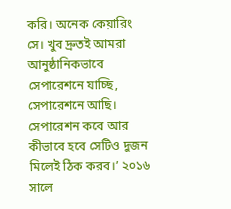করি। অনেক কেয়ারিং সে। খুব দ্রুতই আমরা আনুষ্ঠানিকভাবে সেপারেশনে যাচ্ছি, সেপারেশনে আছি। সেপারেশন কবে আর কীভাবে হবে সেটিও দুজন মিলেই ঠিক করব।’ ২০১৬ সালে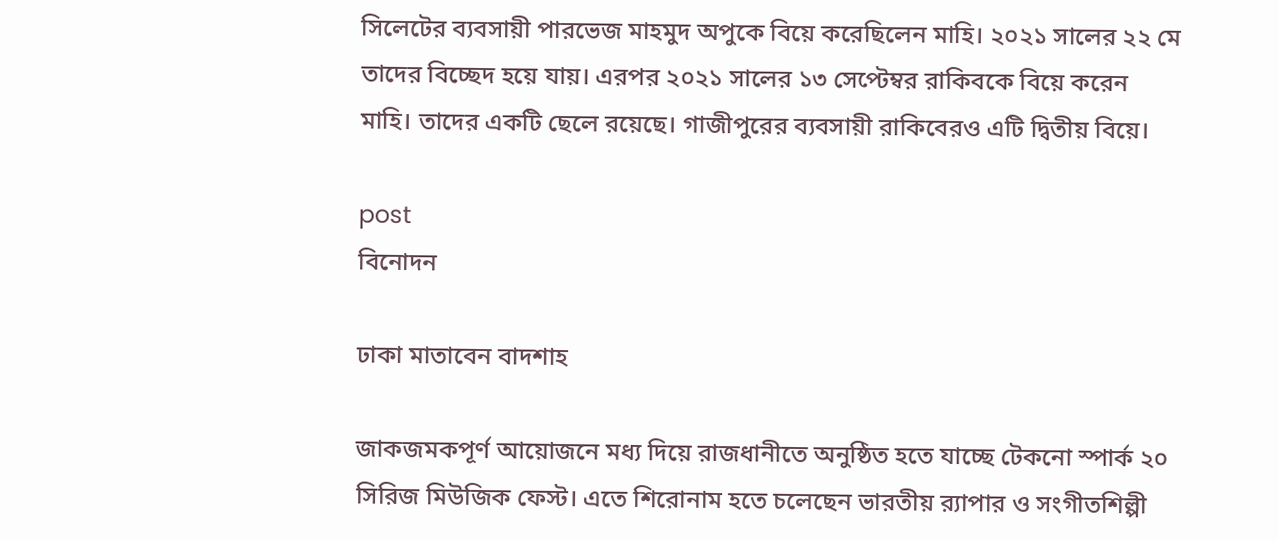সিলেটের ব্যবসায়ী পারভেজ মাহমুদ অপুকে বিয়ে করেছিলেন মাহি। ২০২১ সালের ২২ মে তাদের বিচ্ছেদ হয়ে যায়। এরপর ২০২১ সালের ১৩ সেপ্টেম্বর রাকিবকে বিয়ে করেন মাহি। তাদের একটি ছেলে রয়েছে। গাজীপুরের ব্যবসায়ী রাকিবেরও এটি দ্বিতীয় বিয়ে।

post
বিনোদন

ঢাকা মাতাবেন বাদশাহ

জাকজমকপূর্ণ আয়োজনে মধ্য দিয়ে রাজধানীতে অনুষ্ঠিত হতে যাচ্ছে টেকনো স্পার্ক ২০ সিরিজ মিউজিক ফেস্ট। এতে শিরোনাম হতে চলেছেন ভারতীয় র‌্যাপার ও সংগীতশিল্পী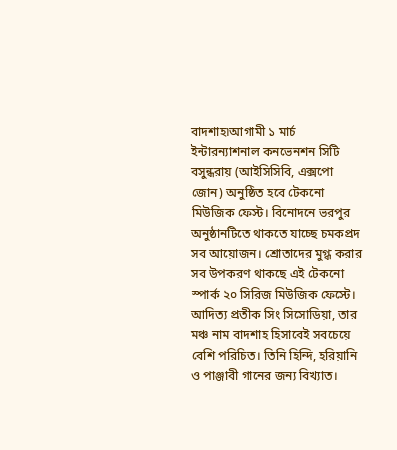বাদশাহ৷আগামী ১ মার্চ ইন্টারন্যাশনাল কনভেনশন সিটি বসুন্ধরায় (আইসিসিবি, এক্সপো জোন) অনুষ্ঠিত হবে টেকনো মিউজিক ফেস্ট। বিনোদনে ভরপুর অনুষ্ঠানটিতে থাকতে যাচ্ছে চমকপ্রদ সব আয়োজন। শ্রোতাদের মুগ্ধ করার সব উপকরণ থাকছে এই টেকনো স্পার্ক ২০ সিরিজ মিউজিক ফেস্টে। আদিত্য প্রতীক সিং সিসোডিয়া, তার মঞ্চ নাম বাদশাহ হিসাবেই সবচেয়ে বেশি পরিচিত। তিনি হিন্দি, হরিয়ানি ও পাঞ্জাবী গানের জন্য বিখ্যাত।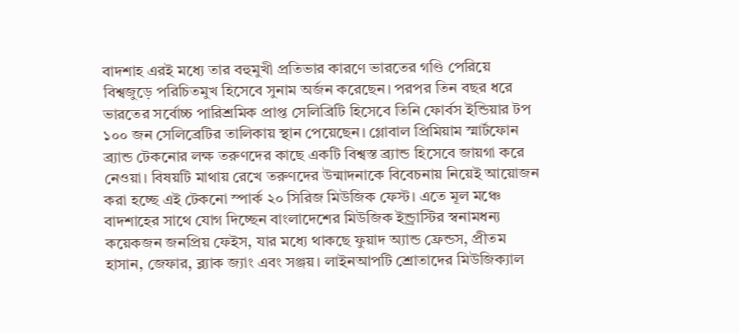বাদশাহ এরই মধ্যে তার বহুমুখী প্রতিভার কারণে ভারতের গণ্ডি পেরিয়ে বিশ্বজুড়ে পরিচিতমুখ হিসেবে সুনাম অর্জন করেছেন। পরপর তিন বছর ধরে ভারতের সর্বোচ্চ পারিশ্রমিক প্রাপ্ত সেলিব্রিটি হিসেবে তিনি ফোর্বস ইন্ডিয়ার টপ ১০০ জন সেলিব্রেটির তালিকায় স্থান পেয়েছেন। গ্লোবাল প্রিমিয়াম স্মার্টফোন ব্র্যান্ড টেকনোর লক্ষ তরুণদের কাছে একটি বিশ্বস্ত ব্র্যান্ড হিসেবে জায়গা করে নেওয়া। বিষয়টি মাথায় রেখে তরুণদের উন্মাদনাকে বিবেচনায় নিয়েই আয়োজন করা হচ্ছে এই টেকনো স্পার্ক ২০ সিরিজ মিউজিক ফেস্ট। এতে মূল মঞ্চে বাদশাহের সাথে যোগ দিচ্ছেন বাংলাদেশের মিউজিক ইন্ড্রাস্টির স্বনামধন্য কয়েকজন জনপ্রিয় ফেইস, যার মধ্যে থাকছে ফুয়াদ অ্যান্ড ফ্রেন্ডস, প্রীতম হাসান, জেফার, ব্ল্যাক জ্যাং এবং সঞ্জয়। লাইনআপটি শ্রোতাদের মিউজিক্যাল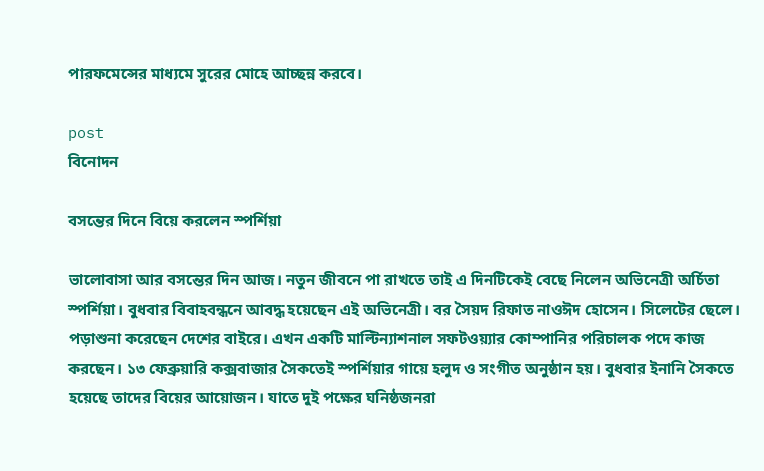পারফমেন্সের মাধ্যমে সুরের মোহে আচ্ছন্ন করবে।

post
বিনোদন

বসন্তের দিনে বিয়ে করলেন স্পর্শিয়া

ভালোবাসা আর বসন্তের দিন আজ। নতুন জীবনে পা রাখতে তাই এ দিনটিকেই বেছে নিলেন অভিনেত্রী অর্চিতা স্পর্শিয়া। বুধবার বিবাহবন্ধনে আবদ্ধ হয়েছেন এই অভিনেত্রী। বর সৈয়দ রিফাত নাওঈদ হোসেন। সিলেটের ছেলে। পড়াশুনা করেছেন দেশের বাইরে। এখন একটি মাল্টিন্যাশনাল সফটওয়্যার কোম্পানির পরিচালক পদে কাজ করছেন। ১৩ ফেব্রুয়ারি কক্সবাজার সৈকতেই স্পর্শিয়ার গায়ে হলুদ ও সংগীত অনুষ্ঠান হয়। বুধবার ইনানি সৈকতে হয়েছে তাদের বিয়ের আয়োজন। যাতে দুই পক্ষের ঘনিষ্ঠজনরা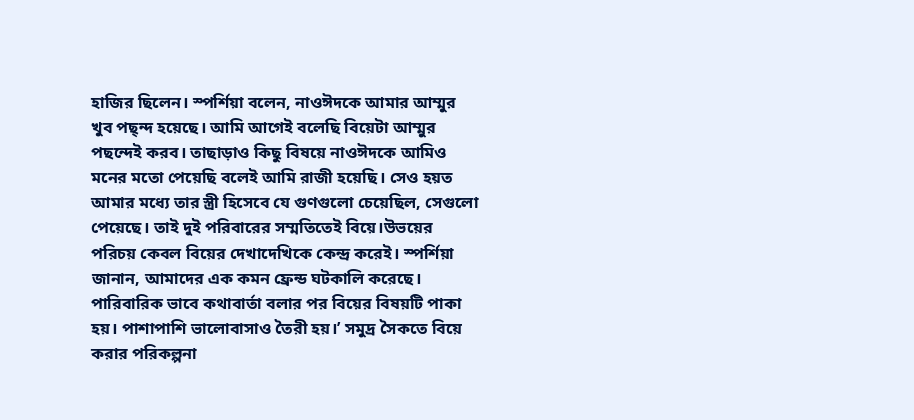হাজির ছিলেন। স্পর্শিয়া বলেন, নাওঈদকে আমার আম্মুর খুব পছ্ন্দ হয়েছে। আমি আগেই বলেছি বিয়েটা আম্মুর পছন্দেই করব। তাছাড়াও কিছু বিষয়ে নাওঈদকে আমিও মনের মতো পেয়েছি বলেই আমি রাজী হয়েছি। সেও হয়ত আমার মধ্যে তার স্ত্রী হিসেবে যে গুণগুলো চেয়েছিল, সেগুলো পেয়েছে। তাই দুই পরিবারের সম্মতিতেই বিয়ে।উভয়ের পরিচয় কেবল বিয়ের দেখাদেখিকে কেন্দ্র করেই। স্পর্শিয়া জানান, আমাদের এক কমন ফ্রেন্ড ঘটকালি করেছে। পারিবারিক ভাবে কথাবার্তা বলার পর বিয়ের বিষয়টি পাকা হয়। পাশাপাশি ভালোবাসাও তৈরী হয়।’ সমুদ্র সৈকতে বিয়ে করার পরিকল্পনা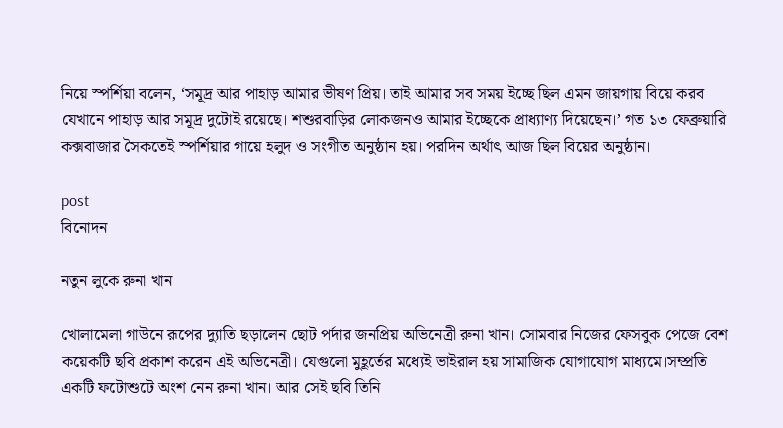নিয়ে স্পর্শিয়া বলেন, ‘সমূদ্র আর পাহাড় আমার ভীষণ প্রিয়। তাই আমার সব সময় ইচ্ছে ছিল এমন জায়গায় বিয়ে করব যেখানে পাহাড় আর সমূদ্র দুটোই রয়েছে। শশুরবাড়ির লোকজনও আমার ইচ্ছেকে প্রাধ্যাণ্য দিয়েছেন।’ গত ১৩ ফেব্রুয়ারি কক্সবাজার সৈকতেই স্পর্শিয়ার গায়ে হলুদ ও সংগীত অনুষ্ঠান হয়। পরদিন অর্থাৎ আজ ছিল বিয়ের অনুষ্ঠান।

post
বিনোদন

নতুন লুকে রুনা খান

খোলামেলা গাউনে রূপের দ্যুাতি ছড়ালেন ছোট পর্দার জনপ্রিয় অভিনেত্রী রুনা খান। সোমবার নিজের ফেসবুক পেজে বেশ কয়েকটি ছবি প্রকাশ করেন এই অভিনেত্রী। যেগুলো মুহূর্তের মধ্যেই ভাইরাল হয় সামাজিক যোগাযোগ মাধ্যমে।সম্প্রতি একটি ফটোশুটে অংশ নেন রুনা খান। আর সেই ছবি তিনি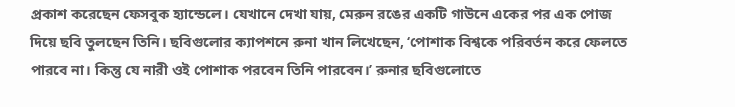প্রকাশ করেছেন ফেসবুক হ্যান্ডেলে। যেখানে দেখা যায়, মেরুন রঙের একটি গাউনে একের পর এক পোজ দিয়ে ছবি তুলছেন তিনি। ছবিগুলোর ক্যাপশনে রুনা খান লিখেছেন, ‘পোশাক বিশ্বকে পরিবর্তন করে ফেলতে পারবে না। কিন্তু যে নারী ওই পোশাক পরবেন তিনি পারবেন।’ রুনার ছবিগুলোতে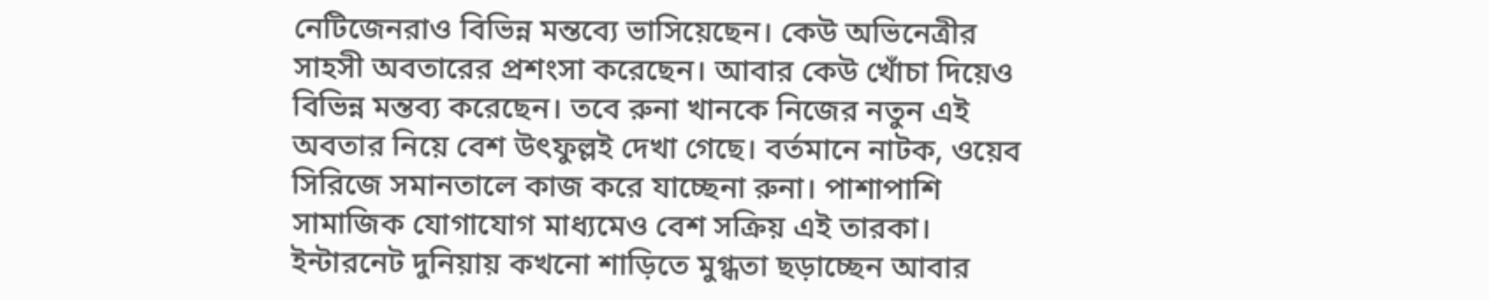নেটিজেনরাও বিভিন্ন মন্তব্যে ভাসিয়েছেন। কেউ অভিনেত্রীর সাহসী অবতারের প্রশংসা করেছেন। আবার কেউ খোঁচা দিয়েও বিভিন্ন মন্তব্য করেছেন। তবে রুনা খানকে নিজের নতুন এই অবতার নিয়ে বেশ উৎফুল্লই দেখা গেছে। বর্তমানে নাটক, ওয়েব সিরিজে সমানতালে কাজ করে যাচ্ছেনা রুনা। পাশাপাশি সামাজিক যোগাযোগ মাধ্যমেও বেশ সক্রিয় এই তারকা। ইন্টারনেট দুনিয়ায় কখনো শাড়িতে মুগ্ধতা ছড়াচ্ছেন আবার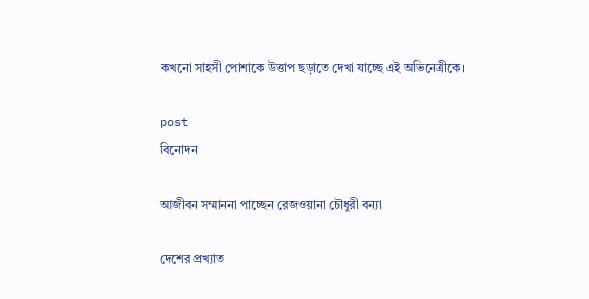কখনো সাহসী পোশাকে উত্তাপ ছড়াতে দেখা যাচ্ছে এই অভিনেত্রীকে।

post
বিনোদন

আজীবন সম্মাননা পাচ্ছেন রেজওয়ানা চৌধুরী বন্যা

দেশের প্রখ্যাত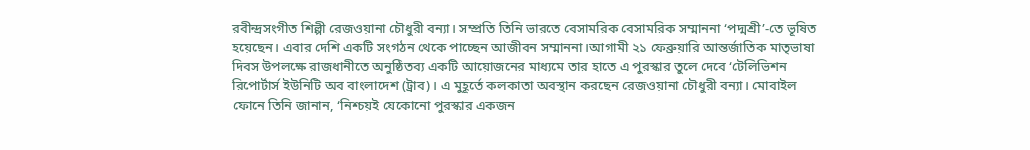রবীন্দ্রসংগীত শিল্পী রেজওয়ানা চৌধুরী বন্যা। সম্প্রতি তিনি ভারতে বেসামরিক বেসামরিক সম্মাননা ‘পদ্মশ্রী’-তে ভূষিত হয়েছেন। এবার দেশি একটি সংগঠন থেকে পাচ্ছেন আজীবন সম্মাননা।আগামী ২১ ফেব্রুয়ারি আন্তর্জাতিক মাতৃভাষা দিবস উপলক্ষে রাজধানীতে অনুষ্ঠিতব্য একটি আয়োজনের মাধ্যমে তার হাতে এ পুরস্কার তুলে দেবে ‘টেলিভিশন রিপোর্টার্স ইউনিটি অব বাংলাদেশ (ট্রাব)। এ মুহূর্তে কলকাতা অবস্থান করছেন রেজওয়ানা চৌধুরী বন্যা। মোবাইল ফোনে তিনি জানান, ‘নিশ্চয়ই যেকোনো পুরস্কার একজন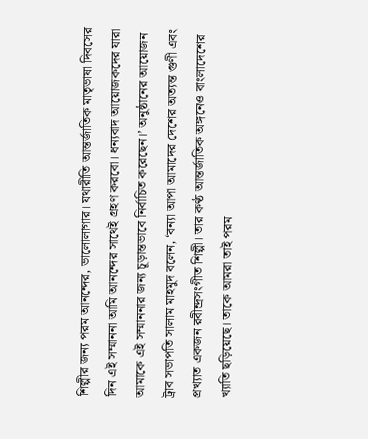শিল্পীর জন্য পরম আনন্দের, ভালোলাগার। যথারীতি আন্তর্জাতিক মাতৃভাষা দিবসের দিন এই সম্মাননা আমি আনন্দের সাথেই গ্রহণ করবো। ধন্যবাদ আয়োজকদের যারা আমাকে এই সম্মাননার জন্য চূড়ান্তভাবে নির্বাচিত করেছেন।’ অনুষ্ঠানের আয়োজন ট্রাব সভাপতি সালাম মাহমুদ বলেন, ‘বন্যা আপা আমাদের দেশের অত্যন্ত গুণী এবং প্রখ্যাত একজন রবীন্দ্রসংগীত শিল্পী। তার কণ্ঠ আন্তর্জাতিক অঙ্গনেও বাংলাদেশের খ্যাতি ছড়িয়েছে। তাকে আমরা তাই পরম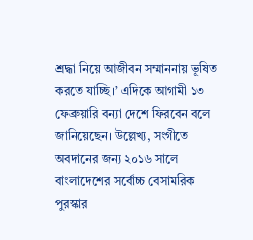শ্রদ্ধা নিয়ে আজীবন সম্মাননায় ভূষিত করতে যাচ্ছি।’ এদিকে আগামী ১৩ ফেব্রুয়ারি বন্যা দেশে ফিরবেন বলে জানিয়েছেন। উল্লেখ্য, সংগীতে অবদানের জন্য ২০১৬ সালে বাংলাদেশের সর্বোচ্চ বেসামরিক পুরস্কার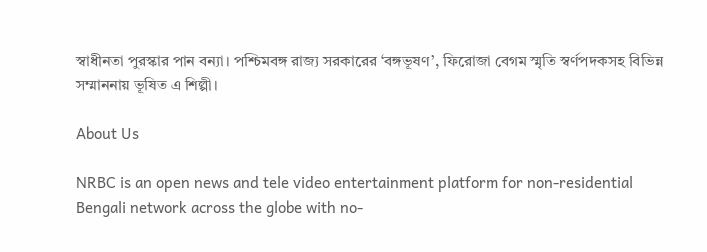স্বাধীনতা পুরস্কার পান বন্যা। পশ্চিমবঙ্গ রাজ্য সরকারের ‘বঙ্গভূষণ’, ফিরোজা বেগম স্মৃতি স্বর্ণপদকসহ বিভিন্ন সম্মাননায় ভূষিত এ শিল্পী।

About Us

NRBC is an open news and tele video entertainment platform for non-residential Bengali network across the globe with no-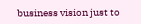business vision just to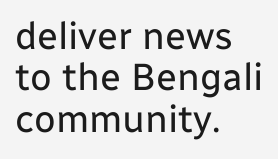deliver news to the Bengali community.